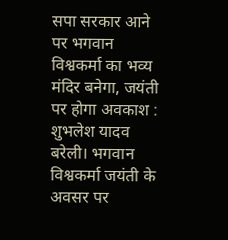सपा सरकार आने पर भगवान विश्वकर्मा का भव्य मंदिर बनेगा, जयंती पर होगा अवकाश : शुभलेश यादव
बरेली। भगवान विश्वकर्मा जयंती के अवसर पर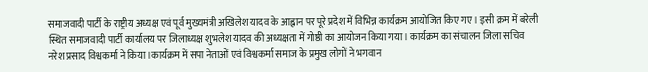समाजवादी पार्टी के राष्ट्रीय अध्यक्ष एवं पूर्व मुख्यमंत्री अखिलेश यादव के आह्वान पर पूरे प्रदेश में विभिन्न कार्यक्रम आयोजित किए गए। इसी क्रम में बरेली स्थित समाजवादी पार्टी कार्यालय पर जिलाध्यक्ष शुभलेश यादव की अध्यक्षता में गोष्ठी का आयोजन किया गया। कार्यक्रम का संचालन जिला सचिव नरेश प्रसाद विश्वकर्मा ने किया।कार्यक्रम में सपा नेताओं एवं विश्वकर्मा समाज के प्रमुख लोगों ने भगवान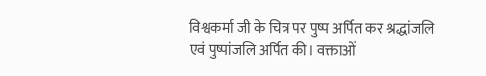विश्वकर्मा जी के चित्र पर पुष्प अर्पित कर श्रद्धांजलि एवं पुष्पांजलि अर्पित की। वक्ताओं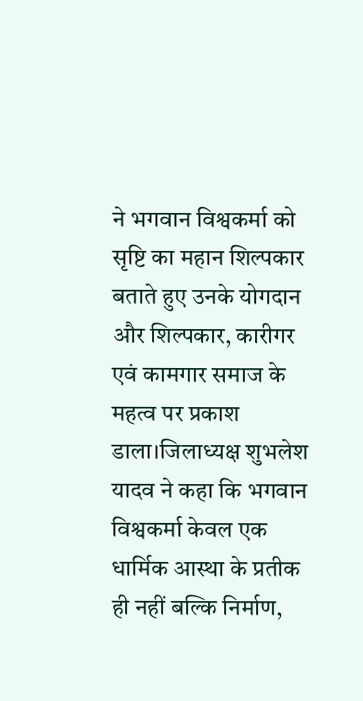ने भगवान विश्वकर्मा को सृष्टि का महान शिल्पकार बताते हुए उनके योगदान और शिल्पकार, कारीगर एवं कामगार समाज के महत्व पर प्रकाश डाला।जिलाध्यक्ष शुभलेश यादव ने कहा कि भगवान विश्वकर्मा केवल एक धार्मिक आस्था के प्रतीक ही नहीं बल्कि निर्माण,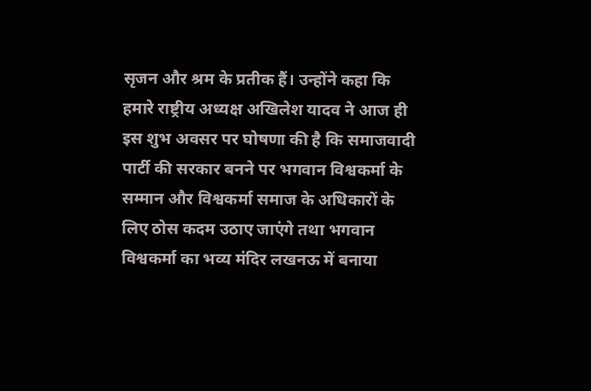सृजन और श्रम के प्रतीक हैं। उन्होंने कहा कि हमारे राष्ट्रीय अध्यक्ष अखिलेश यादव ने आज ही इस शुभ अवसर पर घोषणा की है कि समाजवादी पार्टी की सरकार बनने पर भगवान विश्वकर्मा के सम्मान और विश्वकर्मा समाज के अधिकारों के लिए ठोस कदम उठाए जाएंगे तथा भगवान विश्वकर्मा का भव्य मंदिर लखनऊ में बनाया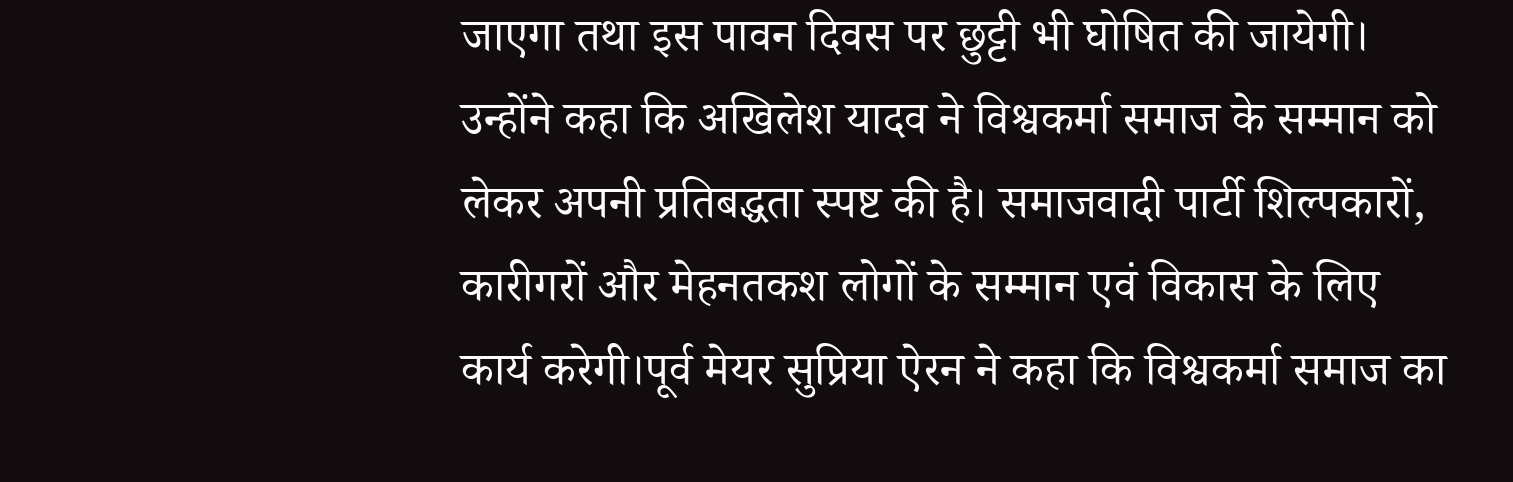जाएगा तथा इस पावन दिवस पर छुट्टी भी घोषित की जायेगी। उन्होंने कहा कि अखिलेश यादव ने विश्वकर्मा समाज के सम्मान को लेकर अपनी प्रतिबद्धता स्पष्ट की है। समाजवादी पार्टी शिल्पकारों, कारीगरों और मेहनतकश लोगों के सम्मान एवं विकास के लिए कार्य करेगी।पूर्व मेयर सुप्रिया ऐरन ने कहा कि विश्वकर्मा समाज का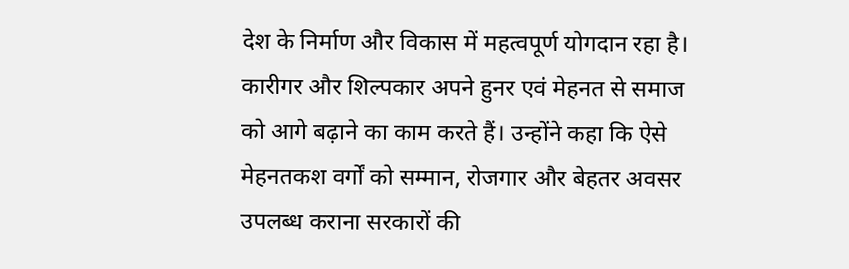देश के निर्माण और विकास में महत्वपूर्ण योगदान रहा है। कारीगर और शिल्पकार अपने हुनर एवं मेहनत से समाज को आगे बढ़ाने का काम करते हैं। उन्होंने कहा कि ऐसे मेहनतकश वर्गों को सम्मान, रोजगार और बेहतर अवसर उपलब्ध कराना सरकारों की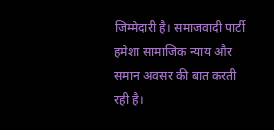जिम्मेदारी है। समाजवादी पार्टी हमेशा सामाजिक न्याय और समान अवसर की बात करती रही है।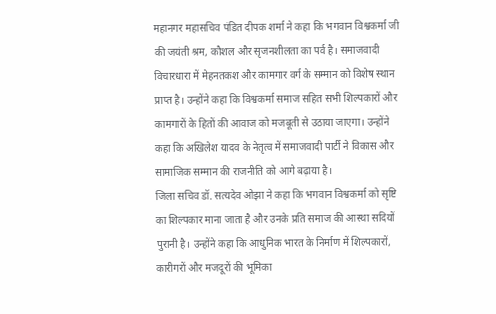महानगर महासचिव पंडित दीपक शर्मा ने कहा कि भगवान विश्वकर्मा जी की जयंती श्रम, कौशल और सृजनशीलता का पर्व है। समाजवादी विचारधारा में मेहनतकश और कामगार वर्ग के सम्मान को विशेष स्थान प्राप्त है। उन्होंने कहा कि विश्वकर्मा समाज सहित सभी शिल्पकारों और कामगारों के हितों की आवाज को मजबूती से उठाया जाएगा। उन्होंने कहा कि अखिलेश यादव के नेतृत्व में समाजवादी पार्टी ने विकास और सामाजिक सम्मान की राजनीति को आगे बढ़ाया है।
जिला सचिव डॉ. सत्यदेव ओझा ने कहा कि भगवान विश्वकर्मा को सृष्टि का शिल्पकार माना जाता है और उनके प्रति समाज की आस्था सदियों पुरानी है। उन्होंने कहा कि आधुनिक भारत के निर्माण में शिल्पकारों, कारीगरों और मजदूरों की भूमिका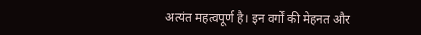अत्यंत महत्वपूर्ण है। इन वर्गों की मेहनत और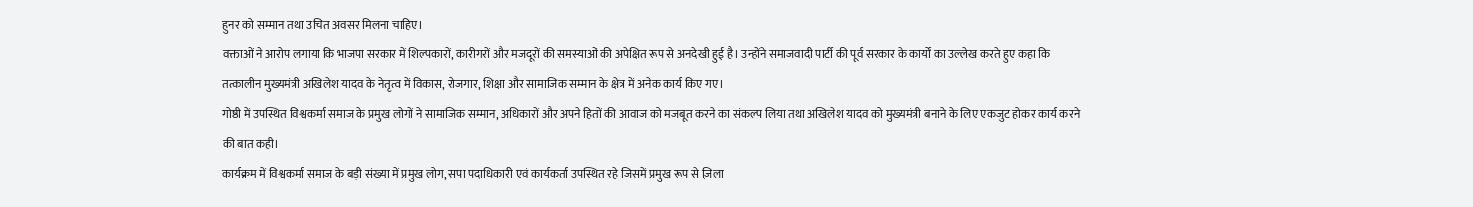हुनर को सम्मान तथा उचित अवसर मिलना चाहिए।
वक्ताओं ने आरोप लगाया कि भाजपा सरकार में शिल्पकारों, कारीगरों और मजदूरों की समस्याओं की अपेक्षित रूप से अनदेखी हुई है। उन्होंने समाजवादी पार्टी की पूर्व सरकार के कार्यों का उल्लेख करते हुए कहा कि तत्कालीन मुख्यमंत्री अखिलेश यादव के नेतृत्व में विकास, रोजगार, शिक्षा और सामाजिक सम्मान के क्षेत्र में अनेक कार्य किए गए।
गोष्ठी में उपस्थित विश्वकर्मा समाज के प्रमुख लोगों ने सामाजिक सम्मान, अधिकारों और अपने हितों की आवाज को मजबूत करने का संकल्प लिया तथा अखिलेश यादव को मुख्यमंत्री बनाने के लिए एकजुट होकर कार्य करने की बात कही।
कार्यक्रम में विश्वकर्मा समाज के बड़ी संख्या में प्रमुख लोग, सपा पदाधिकारी एवं कार्यकर्ता उपस्थित रहे जिसमें प्रमुख रूप से ज़िला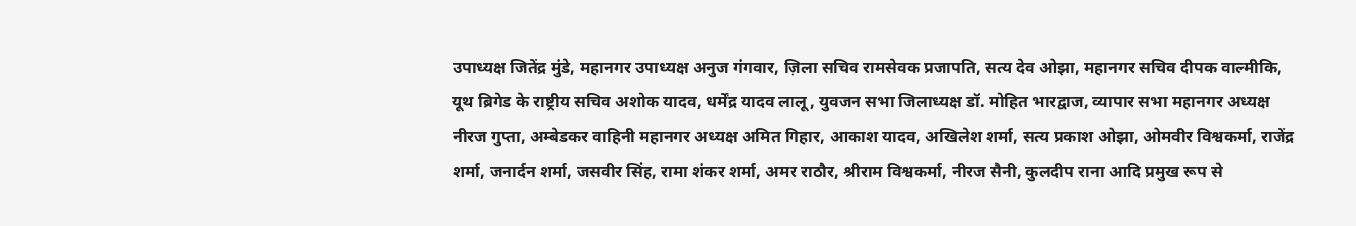उपाध्यक्ष जितेंद्र मुंडे, महानगर उपाध्यक्ष अनुज गंगवार, ज़िला सचिव रामसेवक प्रजापति, सत्य देव ओझा, महानगर सचिव दीपक वाल्मीकि, यूथ ब्रिगेड के राष्ट्रीय सचिव अशोक यादव, धर्मेंद्र यादव लालू, युवजन सभा जिलाध्यक्ष डॉ. मोहित भारद्वाज, व्यापार सभा महानगर अध्यक्ष नीरज गुप्ता, अम्बेडकर वाहिनी महानगर अध्यक्ष अमित गिहार, आकाश यादव, अखिलेश शर्मा, सत्य प्रकाश ओझा, ओमवीर विश्वकर्मा, राजेंद्र शर्मा, जनार्दन शर्मा, जसवीर सिंह, रामा शंकर शर्मा, अमर राठौर, श्रीराम विश्वकर्मा, नीरज सैनी, कुलदीप राना आदि प्रमुख रूप से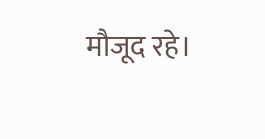मौजूद रहे।